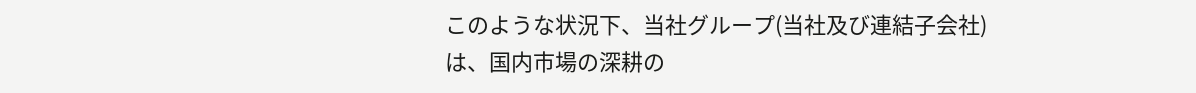このような状況下、当社グループ(当社及び連結子会社)は、国内市場の深耕の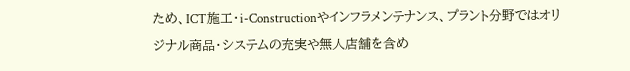ため、ICT施工・i-Constructionやインフラメンテナンス、プラント分野ではオリジナル商品・システムの充実や無人店舗を含め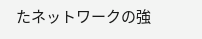たネットワークの強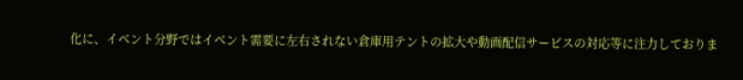化に、イベント分野ではイベント需要に左右されない倉庫用テントの拡大や動画配信サービスの対応等に注力しておりま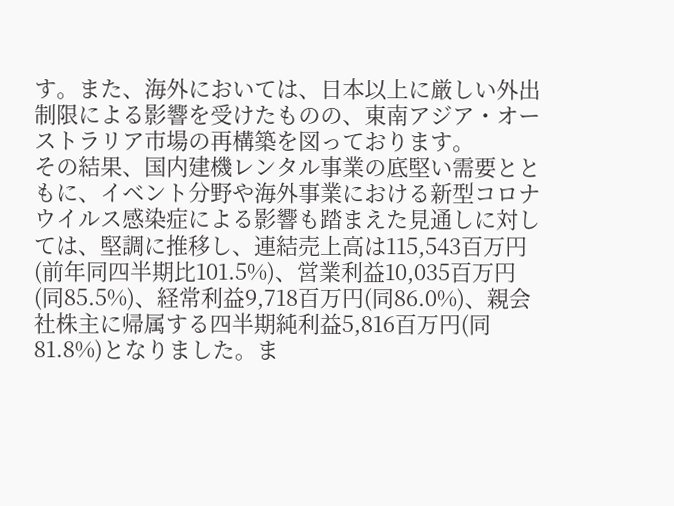す。また、海外においては、日本以上に厳しい外出制限による影響を受けたものの、東南アジア・オーストラリア市場の再構築を図っております。
その結果、国内建機レンタル事業の底堅い需要とともに、イベント分野や海外事業における新型コロナウイルス感染症による影響も踏まえた見通しに対しては、堅調に推移し、連結売上高は115,543百万円(前年同四半期比101.5%)、営業利益10,035百万円(同85.5%)、経常利益9,718百万円(同86.0%)、親会社株主に帰属する四半期純利益5,816百万円(同81.8%)となりました。ま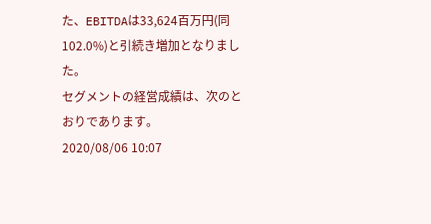た、EBITDAは33,624百万円(同102.0%)と引続き増加となりました。
セグメントの経営成績は、次のとおりであります。
2020/08/06 10:07